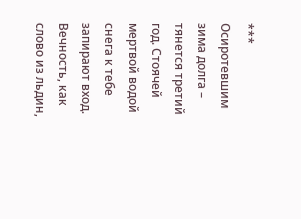***
Осиротевшим зима долга – тянется третий год. Стоячей мертвой водой снега к тебе запирают вход. Вечность, как слово из льдин,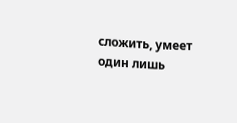сложить, умеет один лишь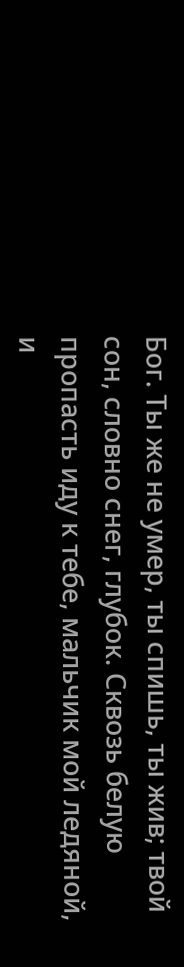Бог. Ты же не умер, ты спишь, ты жив; твой сон, словно снег, глубок. Сквозь белую пропасть иду к тебе, мальчик мой ледяной, и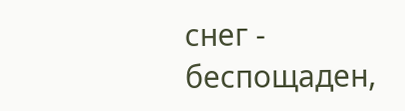снег - беспощаден,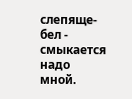слепяще-бел - смыкается надо мной.